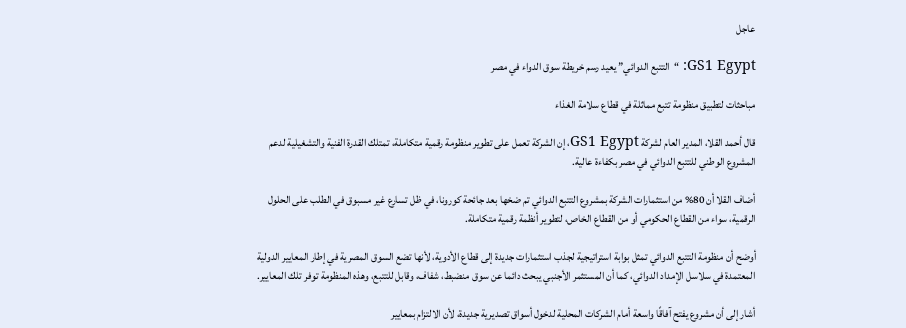عاجل

GS1 Egypt: “التتبع الدوائي” يعيد رسم خريطة سوق الدواء في مصر

مباحثات لتطبيق منظومة تتبع مماثلة في قطاع سلامة الغذاء

قال أحمد القلا، المدير العام لشركة GS1 Egypt، إن الشركة تعمل على تطوير منظومة رقمية متكاملة، تمتلك القدرة الفنية والتشغيلية لدعم المشروع الوطني للتتبع الدوائي في مصر بكفاءة عالية.

أضاف القلا أن 80% من استثمارات الشركة بمشروع التتبع الدوائي تم ضخها بعد جائحة كورونا، في ظل تسارع غير مسبوق في الطلب على الحلول الرقمية، سواء من القطاع الحكومي أو من القطاع الخاص، لتطوير أنظمة رقمية متكاملة.

أوضح أن منظومة التتبع الدوائي تمثل بوابة استراتيجية لجذب استثمارات جديدة إلى قطاع الأدوية، لأنها تضع السوق المصرية في إطار المعايير الدولية المعتمدة في سلاسل الإمداد الدوائي، كما أن المستثمر الأجنبي يبحث دائما عن سوق منضبط، شفاف، وقابل للتتبع، وهذه المنظومة توفر تلك المعايير.

أشار إلى أن مشروع يفتح آفاقًا واسعة أمام الشركات المحلية لدخول أسواق تصديرية جديدة، لأن الالتزام بمعايير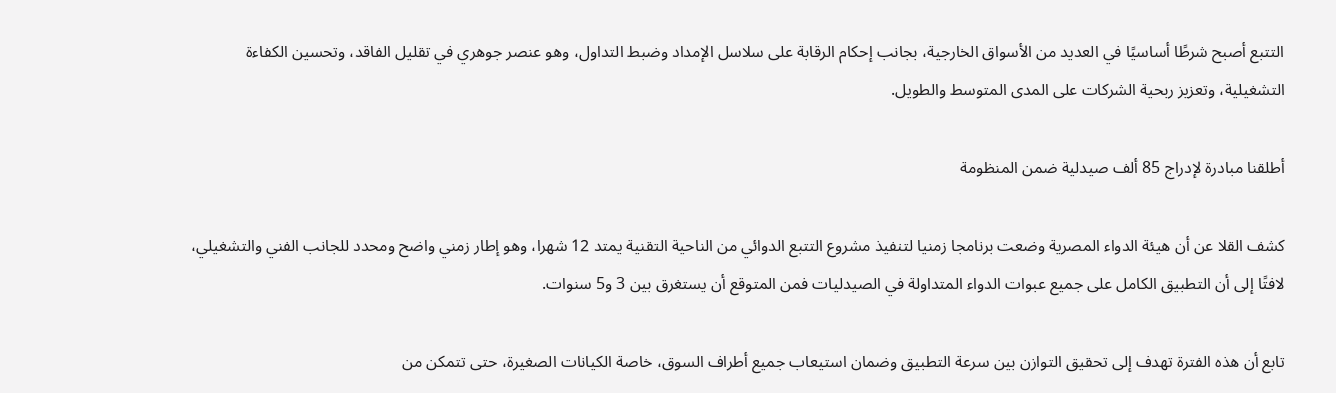التتبع أصبح شرطًا أساسيًا في العديد من الأسواق الخارجية، بجانب إحكام الرقابة على سلاسل الإمداد وضبط التداول، وهو عنصر جوهري في تقليل الفاقد، وتحسين الكفاءة التشغيلية، وتعزيز ربحية الشركات على المدى المتوسط والطويل.

أطلقنا مبادرة لإدراج 85 ألف صيدلية ضمن المنظومة

كشف القلا عن أن هيئة الدواء المصرية وضعت برنامجا زمنيا لتنفيذ مشروع التتبع الدوائي من الناحية التقنية يمتد 12 شهرا، وهو إطار زمني واضح ومحدد للجانب الفني والتشغيلي، لافتًا إلى أن التطبيق الكامل على جميع عبوات الدواء المتداولة في الصيدليات فمن المتوقع أن يستغرق بين 3 و5 سنوات.

تابع أن هذه الفترة تهدف إلى تحقيق التوازن بين سرعة التطبيق وضمان استيعاب جميع أطراف السوق، خاصة الكيانات الصغيرة، حتى تتمكن من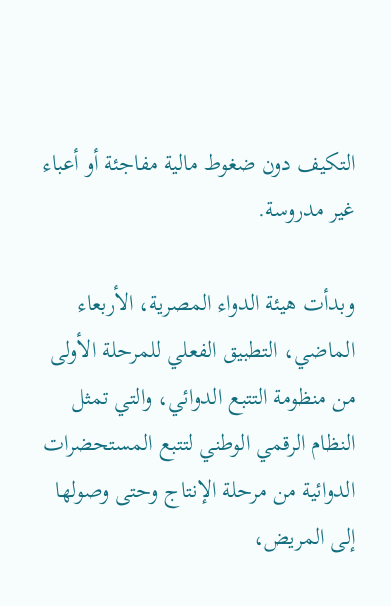التكيف دون ضغوط مالية مفاجئة أو أعباء غير مدروسة.

وبدأت هيئة الدواء المصرية، الأربعاء الماضي، التطبيق الفعلي للمرحلة الأولى من منظومة التتبع الدوائي، والتي تمثل النظام الرقمي الوطني لتتبع المستحضرات الدوائية من مرحلة الإنتاج وحتى وصولها إلى المريض،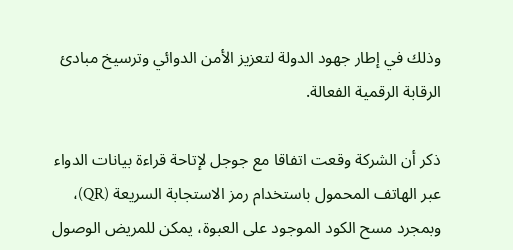وذلك في إطار جهود الدولة لتعزيز الأمن الدوائي وترسيخ مبادئ الرقابة الرقمية الفعالة.

ذكر أن الشركة وقعت اتفاقا مع جوجل لإتاحة قراءة بيانات الدواء عبر الهاتف المحمول باستخدام رمز الاستجابة السريعة (QR)، وبمجرد مسح الكود الموجود على العبوة، يمكن للمريض الوصول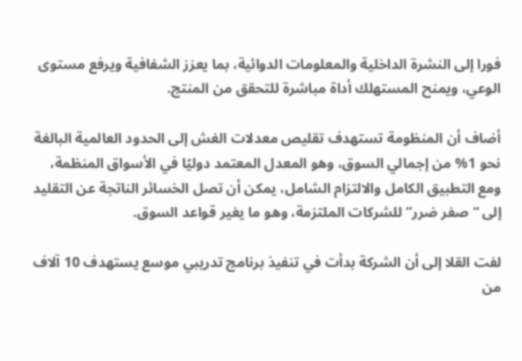فورا إلى النشرة الداخلية والمعلومات الدوائية، بما يعزز الشفافية ويرفع مستوى الوعي، ويمنح المستهلك أداة مباشرة للتحقق من المنتج.

أضاف أن المنظومة تستهدف تقليص معدلات الغش إلى الحدود العالمية البالغة نحو 1% من إجمالي السوق، وهو المعدل المعتمد دوليًا في الأسواق المنظمة، ومع التطبيق الكامل والالتزام الشامل، يمكن أن تصل الخسائر الناتجة عن التقليد إلى “صفر ضرر” للشركات الملتزمة، وهو ما يغير قواعد السوق.

لفت القلا إلى أن الشركة بدأت في تنفيذ برنامج تدريبي موسع يستهدف 10 آلاف من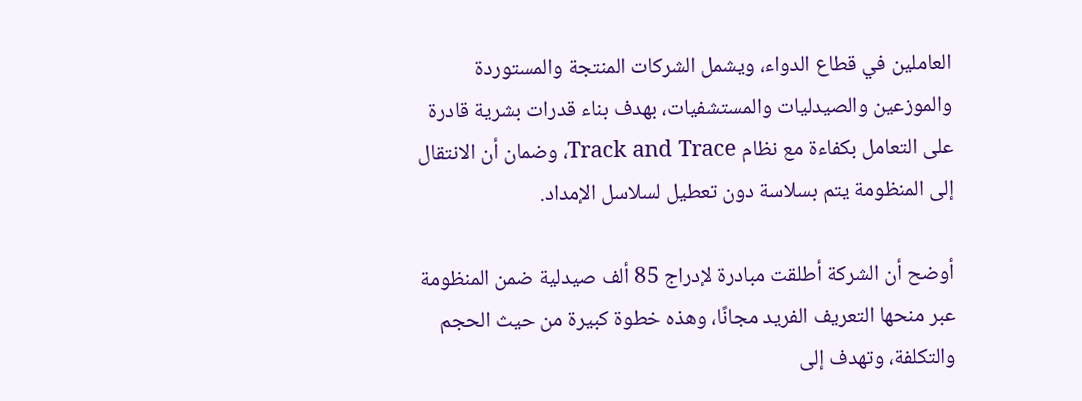العاملين في قطاع الدواء، ويشمل الشركات المنتجة والمستوردة والموزعين والصيدليات والمستشفيات، بهدف بناء قدرات بشرية قادرة على التعامل بكفاءة مع نظام Track and Trace، وضمان أن الانتقال إلى المنظومة يتم بسلاسة دون تعطيل لسلاسل الإمداد.

أوضح أن الشركة أطلقت مبادرة لإدراج 85 ألف صيدلية ضمن المنظومة عبر منحها التعريف الفريد مجانًا، وهذه خطوة كبيرة من حيث الحجم والتكلفة، وتهدف إلى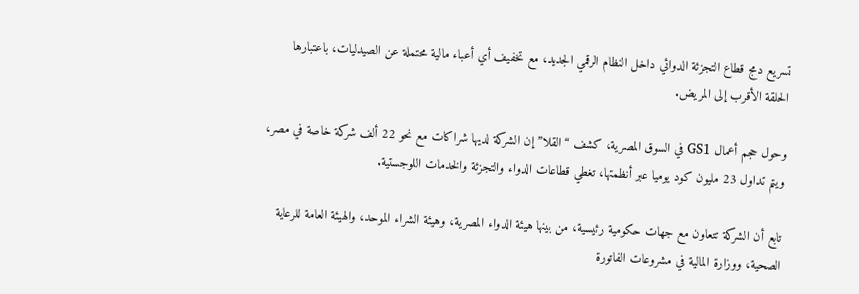تسريع دمج قطاع التجزئة الدوائي داخل النظام الرقمي الجديد، مع تخفيف أي أعباء مالية محتملة عن الصيدليات، باعتبارها الحلقة الأقرب إلى المريض.

وحول حجم أعمال GS1 في السوق المصرية، كشف “القلا” إن الشركة لديها شراكات مع نحو 22 ألف شركة خاصة في مصر، ويتم تداول 23 مليون كود يوميا عبر أنظمتها، تغطي قطاعات الدواء والتجزئة والخدمات اللوجستية.

تابع أن الشركة تتعاون مع جهات حكومية رئيسية، من بينها هيئة الدواء المصرية، وهيئة الشراء الموحد، والهيئة العامة للرعاية الصحية، ووزارة المالية في مشروعات الفاتورة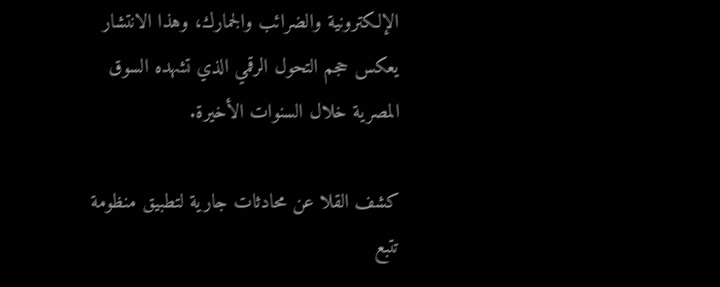الإلكترونية والضرائب والجمارك، وهذا الانتشار يعكس حجم التحول الرقمي الذي تشهده السوق المصرية خلال السنوات الأخيرة.

كشف القلا عن محادثات جارية لتطبيق منظومة تتبع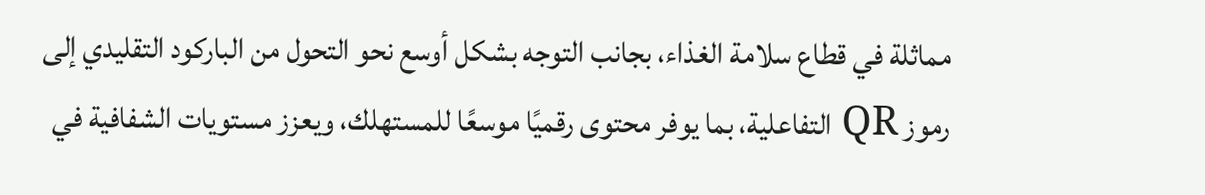مماثلة في قطاع سلامة الغذاء، بجانب التوجه بشكل أوسع نحو التحول من الباركود التقليدي إلى رموز QR التفاعلية، بما يوفر محتوى رقميًا موسعًا للمستهلك، ويعزز مستويات الشفافية في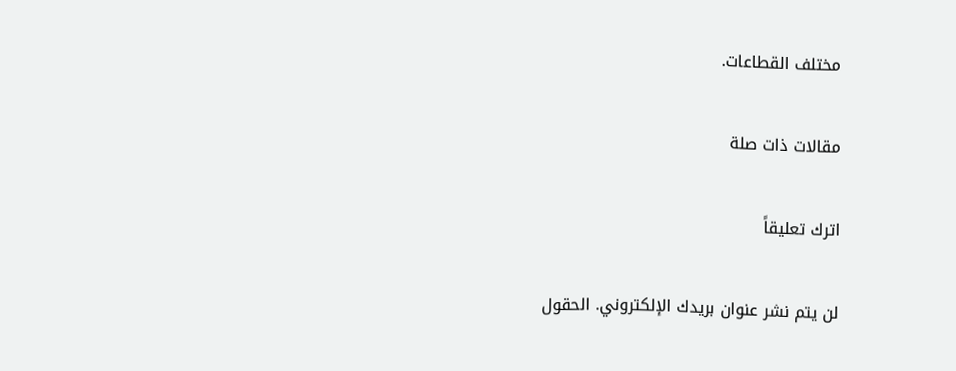مختلف القطاعات.

مقالات ذات صلة

اترك تعليقاً

لن يتم نشر عنوان بريدك الإلكتروني. الحقول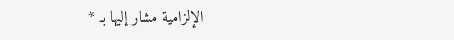الإلزامية مشار إليها بـ *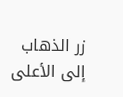زر الذهاب إلى الأعلى